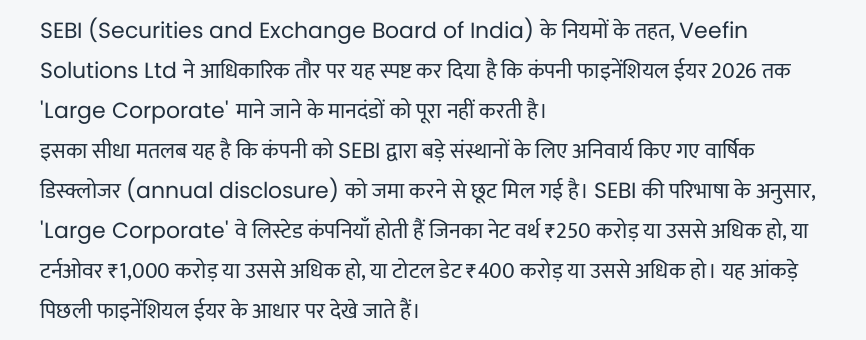SEBI (Securities and Exchange Board of India) के नियमों के तहत, Veefin Solutions Ltd ने आधिकारिक तौर पर यह स्पष्ट कर दिया है कि कंपनी फाइनेंशियल ईयर 2026 तक 'Large Corporate' माने जाने के मानदंडों को पूरा नहीं करती है।
इसका सीधा मतलब यह है कि कंपनी को SEBI द्वारा बड़े संस्थानों के लिए अनिवार्य किए गए वार्षिक डिस्क्लोजर (annual disclosure) को जमा करने से छूट मिल गई है। SEBI की परिभाषा के अनुसार, 'Large Corporate' वे लिस्टेड कंपनियाँ होती हैं जिनका नेट वर्थ ₹250 करोड़ या उससे अधिक हो, या टर्नओवर ₹1,000 करोड़ या उससे अधिक हो, या टोटल डेट ₹400 करोड़ या उससे अधिक हो। यह आंकड़े पिछली फाइनेंशियल ईयर के आधार पर देखे जाते हैं।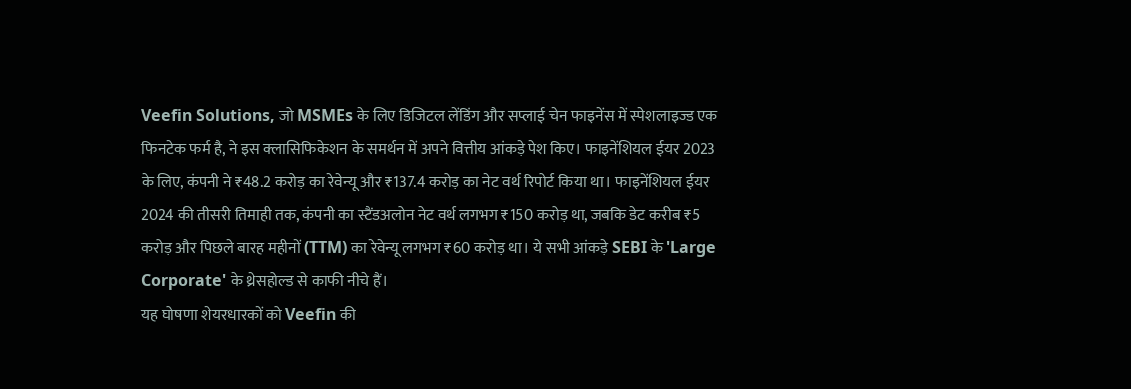Veefin Solutions, जो MSMEs के लिए डिजिटल लेंडिंग और सप्लाई चेन फाइनेंस में स्पेशलाइज्ड एक फिनटेक फर्म है, ने इस क्लासिफिकेशन के समर्थन में अपने वित्तीय आंकड़े पेश किए। फाइनेंशियल ईयर 2023 के लिए, कंपनी ने ₹48.2 करोड़ का रेवेन्यू और ₹137.4 करोड़ का नेट वर्थ रिपोर्ट किया था। फाइनेंशियल ईयर 2024 की तीसरी तिमाही तक, कंपनी का स्टैंडअलोन नेट वर्थ लगभग ₹150 करोड़ था, जबकि डेट करीब ₹5 करोड़ और पिछले बारह महीनों (TTM) का रेवेन्यू लगभग ₹60 करोड़ था। ये सभी आंकड़े SEBI के 'Large Corporate' के थ्रेसहोल्ड से काफी नीचे हैं।
यह घोषणा शेयरधारकों को Veefin की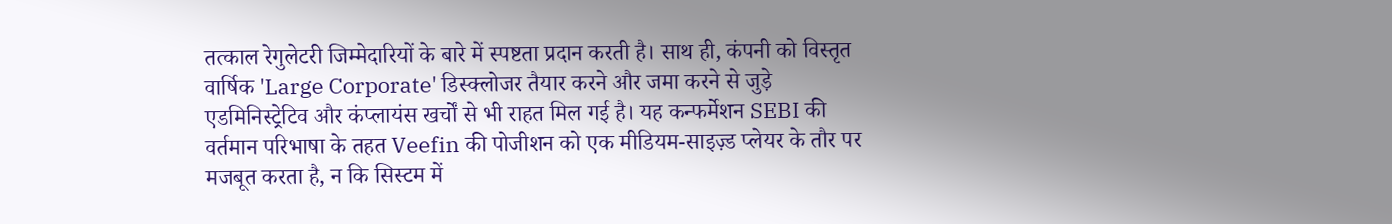तत्काल रेगुलेटरी जिम्मेदारियों के बारे में स्पष्टता प्रदान करती है। साथ ही, कंपनी को विस्तृत वार्षिक 'Large Corporate' डिस्क्लोजर तैयार करने और जमा करने से जुड़े एडमिनिस्ट्रेटिव और कंप्लायंस खर्चों से भी राहत मिल गई है। यह कन्फर्मेशन SEBI की वर्तमान परिभाषा के तहत Veefin की पोजीशन को एक मीडियम-साइज़्ड प्लेयर के तौर पर मजबूत करता है, न कि सिस्टम में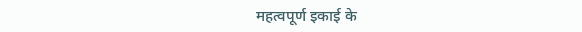महत्वपूर्ण इकाई के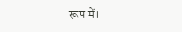रूप में।